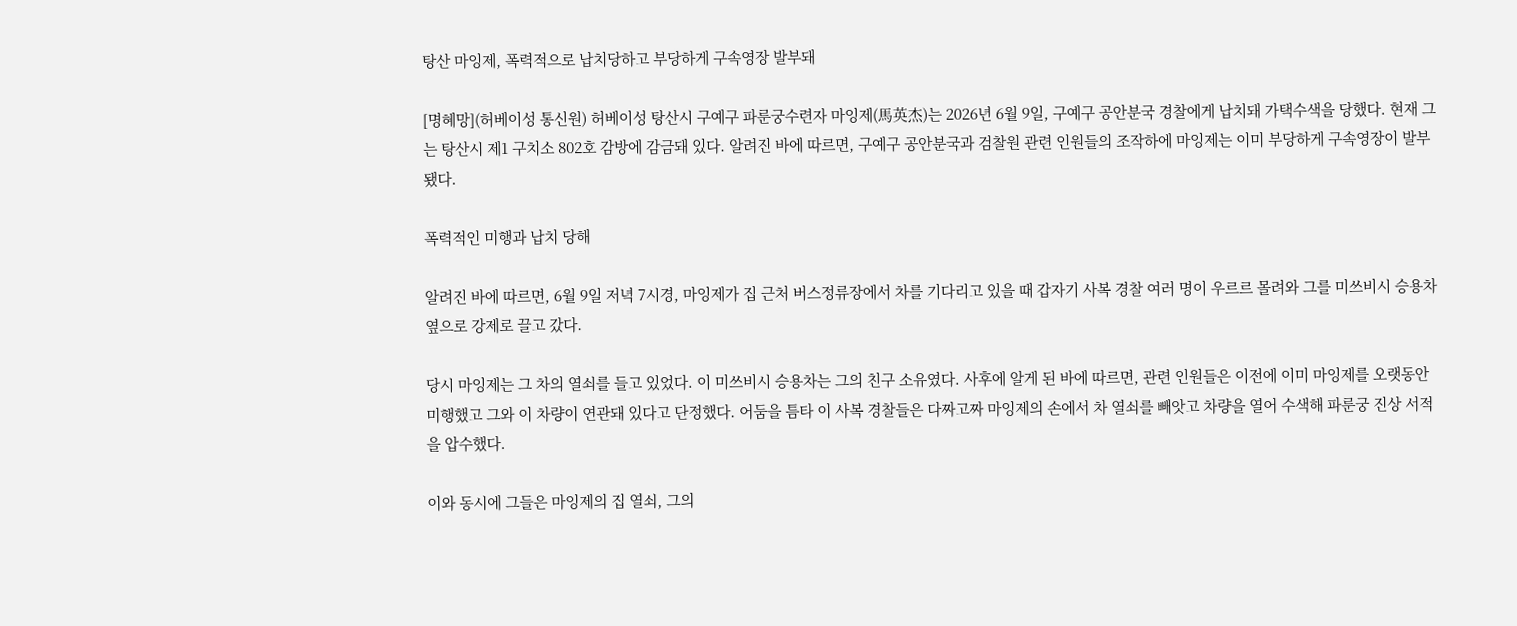탕산 마잉제, 폭력적으로 납치당하고 부당하게 구속영장 발부돼

[명혜망](허베이성 통신원) 허베이성 탕산시 구예구 파룬궁수련자 마잉제(馬英杰)는 2026년 6월 9일, 구예구 공안분국 경찰에게 납치돼 가택수색을 당했다. 현재 그는 탕산시 제1 구치소 802호 감방에 감금돼 있다. 알려진 바에 따르면, 구예구 공안분국과 검찰원 관련 인원들의 조작하에 마잉제는 이미 부당하게 구속영장이 발부됐다.

폭력적인 미행과 납치 당해

알려진 바에 따르면, 6월 9일 저녁 7시경, 마잉제가 집 근처 버스정류장에서 차를 기다리고 있을 때 갑자기 사복 경찰 여러 명이 우르르 몰려와 그를 미쓰비시 승용차 옆으로 강제로 끌고 갔다.

당시 마잉제는 그 차의 열쇠를 들고 있었다. 이 미쓰비시 승용차는 그의 친구 소유였다. 사후에 알게 된 바에 따르면, 관련 인원들은 이전에 이미 마잉제를 오랫동안 미행했고 그와 이 차량이 연관돼 있다고 단정했다. 어둠을 틈타 이 사복 경찰들은 다짜고짜 마잉제의 손에서 차 열쇠를 빼앗고 차량을 열어 수색해 파룬궁 진상 서적을 압수했다.

이와 동시에 그들은 마잉제의 집 열쇠, 그의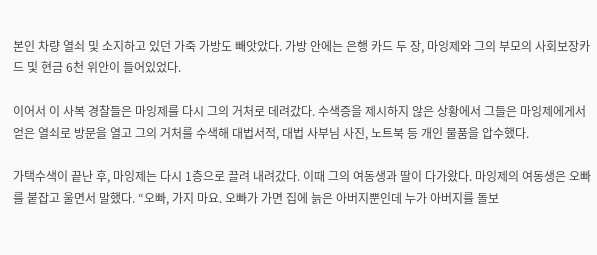본인 차량 열쇠 및 소지하고 있던 가죽 가방도 빼앗았다. 가방 안에는 은행 카드 두 장, 마잉제와 그의 부모의 사회보장카드 및 현금 6천 위안이 들어있었다.

이어서 이 사복 경찰들은 마잉제를 다시 그의 거처로 데려갔다. 수색증을 제시하지 않은 상황에서 그들은 마잉제에게서 얻은 열쇠로 방문을 열고 그의 거처를 수색해 대법서적, 대법 사부님 사진, 노트북 등 개인 물품을 압수했다.

가택수색이 끝난 후, 마잉제는 다시 1층으로 끌려 내려갔다. 이때 그의 여동생과 딸이 다가왔다. 마잉제의 여동생은 오빠를 붙잡고 울면서 말했다. “오빠, 가지 마요. 오빠가 가면 집에 늙은 아버지뿐인데 누가 아버지를 돌보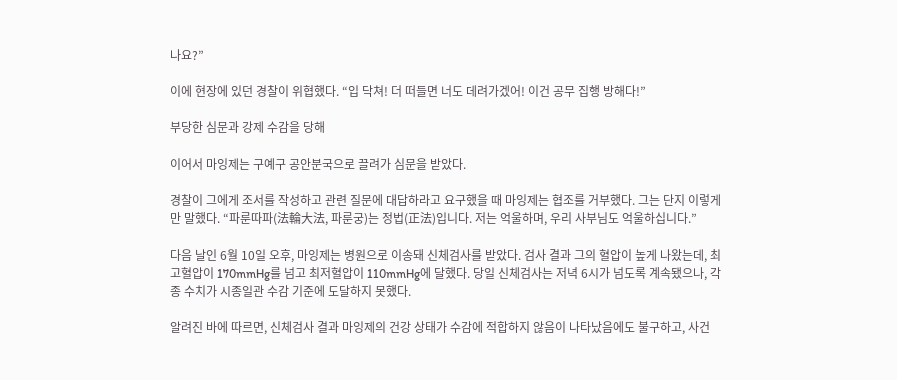나요?”

이에 현장에 있던 경찰이 위협했다. “입 닥쳐! 더 떠들면 너도 데려가겠어! 이건 공무 집행 방해다!”

부당한 심문과 강제 수감을 당해

이어서 마잉제는 구예구 공안분국으로 끌려가 심문을 받았다.

경찰이 그에게 조서를 작성하고 관련 질문에 대답하라고 요구했을 때 마잉제는 협조를 거부했다. 그는 단지 이렇게만 말했다. “파룬따파(法輪大法, 파룬궁)는 정법(正法)입니다. 저는 억울하며, 우리 사부님도 억울하십니다.”

다음 날인 6월 10일 오후, 마잉제는 병원으로 이송돼 신체검사를 받았다. 검사 결과 그의 혈압이 높게 나왔는데, 최고혈압이 170mmHg를 넘고 최저혈압이 110mmHg에 달했다. 당일 신체검사는 저녁 6시가 넘도록 계속됐으나, 각종 수치가 시종일관 수감 기준에 도달하지 못했다.

알려진 바에 따르면, 신체검사 결과 마잉제의 건강 상태가 수감에 적합하지 않음이 나타났음에도 불구하고, 사건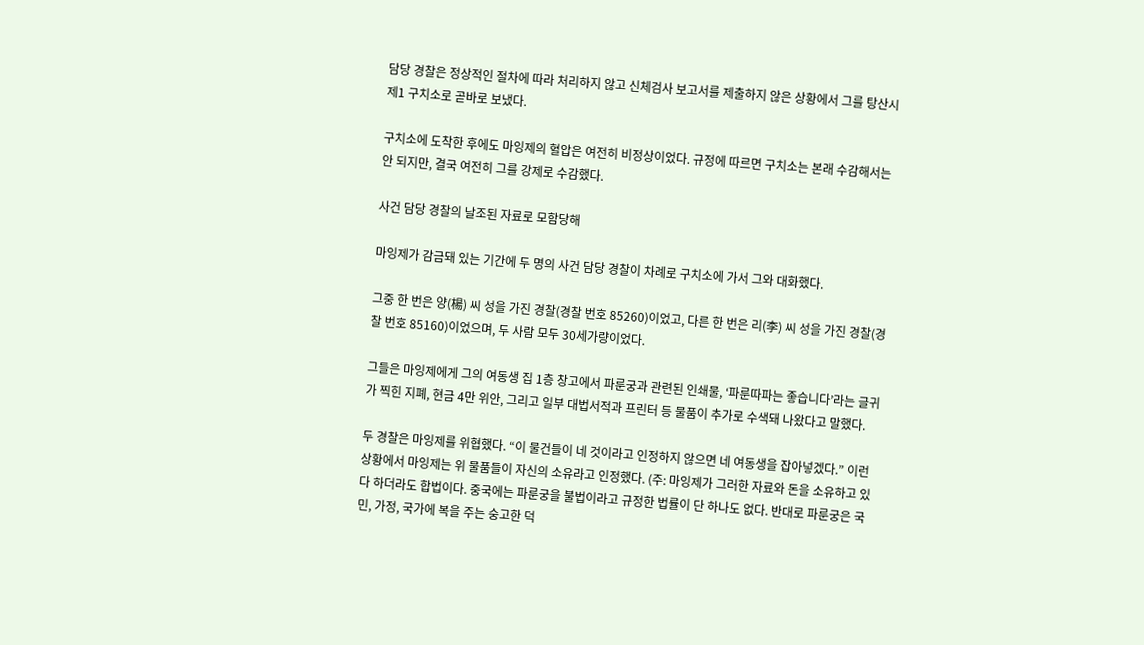담당 경찰은 정상적인 절차에 따라 처리하지 않고 신체검사 보고서를 제출하지 않은 상황에서 그를 탕산시 제1 구치소로 곧바로 보냈다.

구치소에 도착한 후에도 마잉제의 혈압은 여전히 비정상이었다. 규정에 따르면 구치소는 본래 수감해서는 안 되지만, 결국 여전히 그를 강제로 수감했다.

사건 담당 경찰의 날조된 자료로 모함당해

마잉제가 감금돼 있는 기간에 두 명의 사건 담당 경찰이 차례로 구치소에 가서 그와 대화했다.

그중 한 번은 양(楊) 씨 성을 가진 경찰(경찰 번호 85260)이었고, 다른 한 번은 리(李) 씨 성을 가진 경찰(경찰 번호 85160)이었으며, 두 사람 모두 30세가량이었다.

그들은 마잉제에게 그의 여동생 집 1층 창고에서 파룬궁과 관련된 인쇄물, ‘파룬따파는 좋습니다’라는 글귀가 찍힌 지폐, 현금 4만 위안, 그리고 일부 대법서적과 프린터 등 물품이 추가로 수색돼 나왔다고 말했다.

두 경찰은 마잉제를 위협했다. “이 물건들이 네 것이라고 인정하지 않으면 네 여동생을 잡아넣겠다.” 이런 상황에서 마잉제는 위 물품들이 자신의 소유라고 인정했다. (주: 마잉제가 그러한 자료와 돈을 소유하고 있다 하더라도 합법이다. 중국에는 파룬궁을 불법이라고 규정한 법률이 단 하나도 없다. 반대로 파룬궁은 국민, 가정, 국가에 복을 주는 숭고한 덕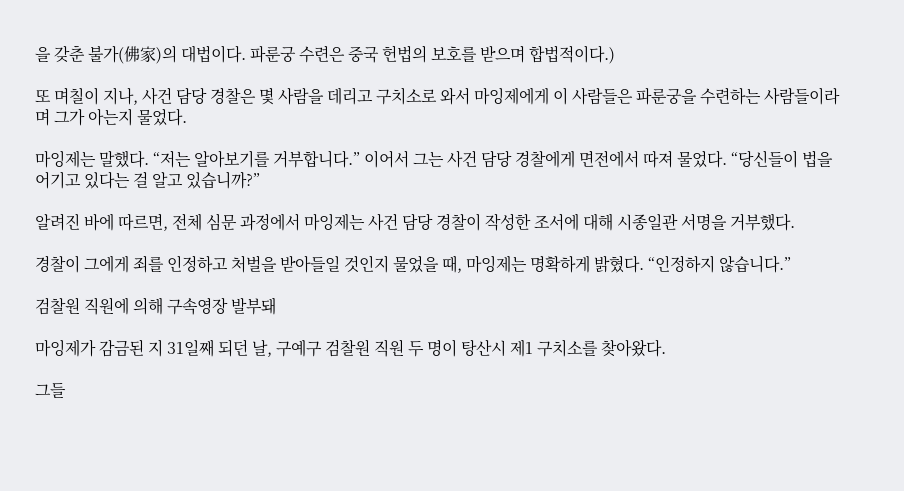을 갖춘 불가(佛家)의 대법이다. 파룬궁 수련은 중국 헌법의 보호를 받으며 합법적이다.)

또 며칠이 지나, 사건 담당 경찰은 몇 사람을 데리고 구치소로 와서 마잉제에게 이 사람들은 파룬궁을 수련하는 사람들이라며 그가 아는지 물었다.

마잉제는 말했다. “저는 알아보기를 거부합니다.” 이어서 그는 사건 담당 경찰에게 면전에서 따져 물었다. “당신들이 법을 어기고 있다는 걸 알고 있습니까?”

알려진 바에 따르면, 전체 심문 과정에서 마잉제는 사건 담당 경찰이 작성한 조서에 대해 시종일관 서명을 거부했다.

경찰이 그에게 죄를 인정하고 처벌을 받아들일 것인지 물었을 때, 마잉제는 명확하게 밝혔다. “인정하지 않습니다.”

검찰원 직원에 의해 구속영장 발부돼

마잉제가 감금된 지 31일째 되던 날, 구예구 검찰원 직원 두 명이 탕산시 제1 구치소를 찾아왔다.

그들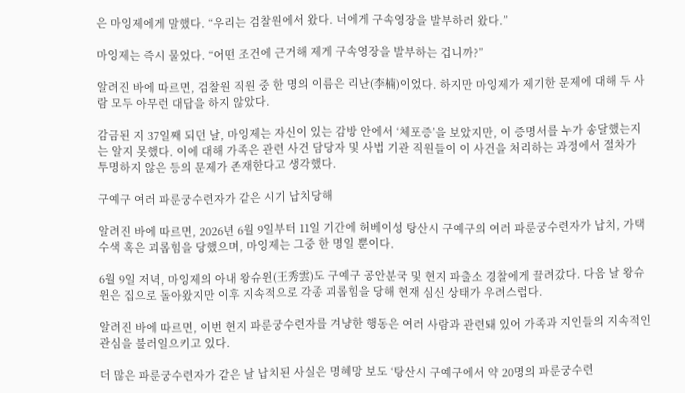은 마잉제에게 말했다. “우리는 검찰원에서 왔다. 너에게 구속영장을 발부하러 왔다.”

마잉제는 즉시 물었다. “어떤 조건에 근거해 제게 구속영장을 발부하는 겁니까?”

알려진 바에 따르면, 검찰원 직원 중 한 명의 이름은 리난(李楠)이었다. 하지만 마잉제가 제기한 문제에 대해 두 사람 모두 아무런 대답을 하지 않았다.

감금된 지 37일째 되던 날, 마잉제는 자신이 있는 감방 안에서 ‘체포증’을 보았지만, 이 증명서를 누가 송달했는지는 알지 못했다. 이에 대해 가족은 관련 사건 담당자 및 사법 기관 직원들이 이 사건을 처리하는 과정에서 절차가 투명하지 않은 등의 문제가 존재한다고 생각했다.

구예구 여러 파룬궁수련자가 같은 시기 납치당해

알려진 바에 따르면, 2026년 6월 9일부터 11일 기간에 허베이성 탕산시 구예구의 여러 파룬궁수련자가 납치, 가택수색 혹은 괴롭힘을 당했으며, 마잉제는 그중 한 명일 뿐이다.

6월 9일 저녁, 마잉제의 아내 왕슈윈(王秀雲)도 구예구 공안분국 및 현지 파출소 경찰에게 끌려갔다. 다음 날 왕슈윈은 집으로 돌아왔지만 이후 지속적으로 각종 괴롭힘을 당해 현재 심신 상태가 우려스럽다.

알려진 바에 따르면, 이번 현지 파룬궁수련자를 겨냥한 행동은 여러 사람과 관련돼 있어 가족과 지인들의 지속적인 관심을 불러일으키고 있다.

더 많은 파룬궁수련자가 같은 날 납치된 사실은 명혜망 보도 ‘탕산시 구예구에서 약 20명의 파룬궁수련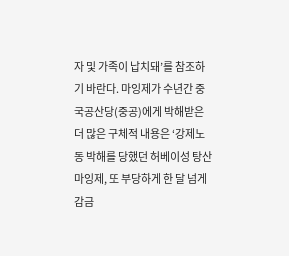자 및 가족이 납치돼’를 참조하기 바란다. 마잉제가 수년간 중국공산당(중공)에게 박해받은 더 많은 구체적 내용은 ‘강제노동 박해를 당했던 허베이성 탕산 마잉제, 또 부당하게 한 달 넘게 감금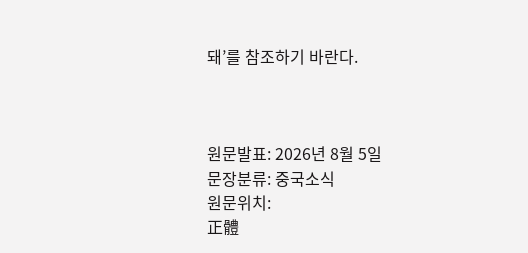돼’를 참조하기 바란다.



원문발표: 2026년 8월 5일
문장분류: 중국소식
원문위치:
正體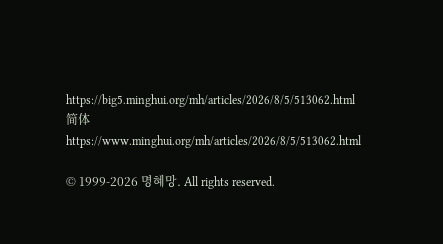https://big5.minghui.org/mh/articles/2026/8/5/513062.html
简体 https://www.minghui.org/mh/articles/2026/8/5/513062.html

© 1999-2026 명혜망. All rights reserved.